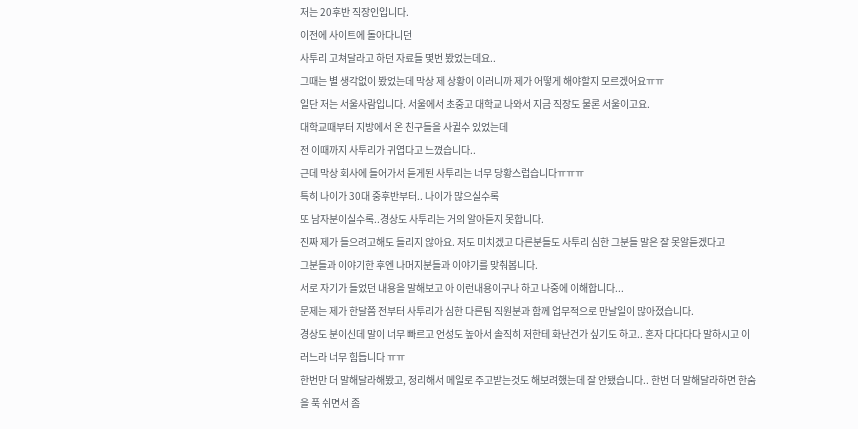저는 20후반 직장인입니다.
이전에 사이트에 돌아다니던
사투리 고쳐달라고 하던 자료들 몇번 봤었는데요..
그때는 별 생각없이 봤었는데 막상 제 상황이 이러니까 제가 어떻게 해야할지 모르겠어요ㅠㅠ
일단 저는 서울사람입니다. 서울에서 초중고 대학교 나와서 지금 직장도 물론 서울이고요.
대학교때부터 지방에서 온 친구들을 사귈수 있었는데
전 이때까지 사투리가 귀엽다고 느꼈습니다..
근데 막상 회사에 들어가서 듣게된 사투리는 너무 당황스럽습니다ㅠㅠㅠ
특히 나이가 30대 중후반부터.. 나이가 많으실수록
또 남자분이실수록..경상도 사투리는 거의 알아듣지 못합니다.
진짜 제가 들으려고해도 들리지 않아요. 저도 미치겠고 다른분들도 사투리 심한 그분들 말은 잘 못알듣겠다고
그분들과 이야기한 후엔 나머지분들과 이야기를 맞춰봅니다.
서로 자기가 들었던 내용을 말해보고 아 이런내용이구나 하고 나중에 이해합니다...
문제는 제가 한달쯤 전부터 사투리가 심한 다른팀 직원분과 함께 업무적으로 만날일이 많아졌습니다.
경상도 분이신데 말이 너무 빠르고 언성도 높아서 솔직히 저한테 화난건가 싶기도 하고.. 혼자 다다다다 말하시고 이러느라 너무 힘듭니다 ㅠㅠ
한번만 더 말해달라해봤고, 정리해서 메일로 주고받는것도 해보려했는데 잘 안됐습니다.. 한번 더 말해달라하면 한숨을 푹 쉬면서 좀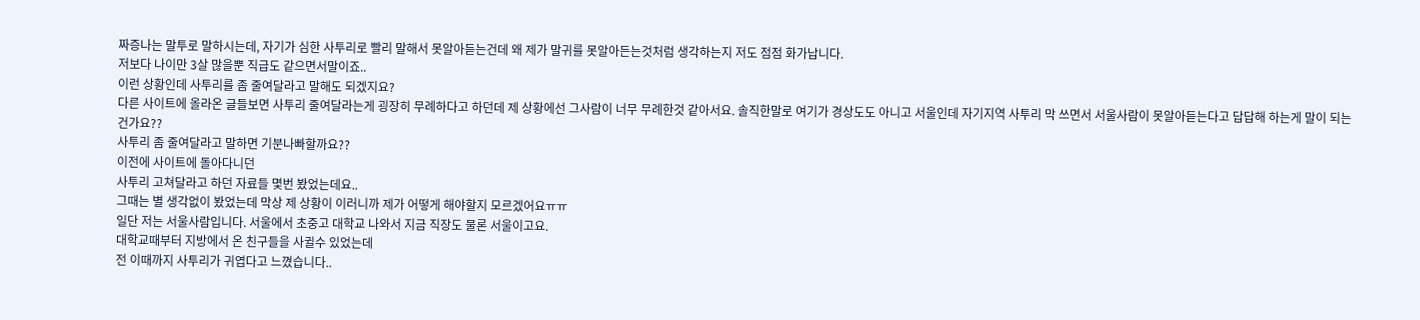짜증나는 말투로 말하시는데, 자기가 심한 사투리로 빨리 말해서 못알아듣는건데 왜 제가 말귀를 못알아든는것처럼 생각하는지 저도 점점 화가납니다.
저보다 나이만 3살 많을뿐 직급도 같으면서말이죠..
이런 상황인데 사투리를 좀 줄여달라고 말해도 되겠지요?
다른 사이트에 올라온 글들보면 사투리 줄여달라는게 굉장히 무례하다고 하던데 제 상황에선 그사람이 너무 무례한것 같아서요. 솔직한말로 여기가 경상도도 아니고 서울인데 자기지역 사투리 막 쓰면서 서울사람이 못알아듣는다고 답답해 하는게 말이 되는건가요??
사투리 좀 줄여달라고 말하면 기분나빠할까요??
이전에 사이트에 돌아다니던
사투리 고쳐달라고 하던 자료들 몇번 봤었는데요..
그때는 별 생각없이 봤었는데 막상 제 상황이 이러니까 제가 어떻게 해야할지 모르겠어요ㅠㅠ
일단 저는 서울사람입니다. 서울에서 초중고 대학교 나와서 지금 직장도 물론 서울이고요.
대학교때부터 지방에서 온 친구들을 사귈수 있었는데
전 이때까지 사투리가 귀엽다고 느꼈습니다..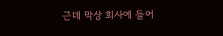근데 막상 회사에 들어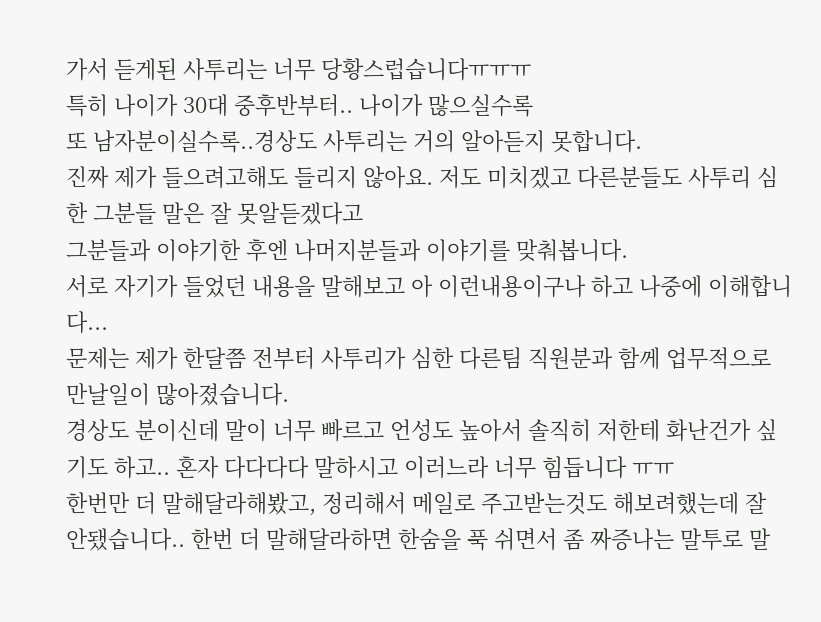가서 듣게된 사투리는 너무 당황스럽습니다ㅠㅠㅠ
특히 나이가 30대 중후반부터.. 나이가 많으실수록
또 남자분이실수록..경상도 사투리는 거의 알아듣지 못합니다.
진짜 제가 들으려고해도 들리지 않아요. 저도 미치겠고 다른분들도 사투리 심한 그분들 말은 잘 못알듣겠다고
그분들과 이야기한 후엔 나머지분들과 이야기를 맞춰봅니다.
서로 자기가 들었던 내용을 말해보고 아 이런내용이구나 하고 나중에 이해합니다...
문제는 제가 한달쯤 전부터 사투리가 심한 다른팀 직원분과 함께 업무적으로 만날일이 많아졌습니다.
경상도 분이신데 말이 너무 빠르고 언성도 높아서 솔직히 저한테 화난건가 싶기도 하고.. 혼자 다다다다 말하시고 이러느라 너무 힘듭니다 ㅠㅠ
한번만 더 말해달라해봤고, 정리해서 메일로 주고받는것도 해보려했는데 잘 안됐습니다.. 한번 더 말해달라하면 한숨을 푹 쉬면서 좀 짜증나는 말투로 말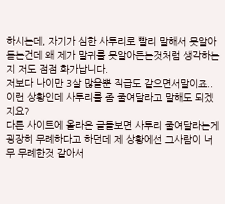하시는데, 자기가 심한 사투리로 빨리 말해서 못알아듣는건데 왜 제가 말귀를 못알아든는것처럼 생각하는지 저도 점점 화가납니다.
저보다 나이만 3살 많을뿐 직급도 같으면서말이죠..
이런 상황인데 사투리를 좀 줄여달라고 말해도 되겠지요?
다른 사이트에 올라온 글들보면 사투리 줄여달라는게 굉장히 무례하다고 하던데 제 상황에선 그사람이 너무 무례한것 같아서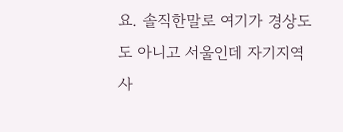요. 솔직한말로 여기가 경상도도 아니고 서울인데 자기지역 사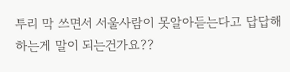투리 막 쓰면서 서울사람이 못알아듣는다고 답답해 하는게 말이 되는건가요??